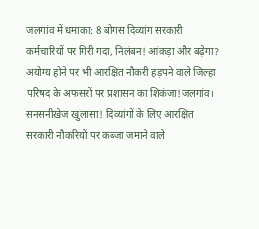जलगांव में धमाका: 8 बोगस दिव्यांग सरकारी कर्मचारियों पर गिरी गदा, निलंबन! आंकड़ा और बढ़ेगा?
अयोग्य होने पर भी आरक्षित नौकरी हड़पने वाले जिल्हा परिषद के अफसरों पर प्रशासन का शिकंजा!जलगांव। सनसनीखेज खुलासा! दिव्यांगों के लिए आरक्षित सरकारी नौकरियों पर कब्जा जमाने वाले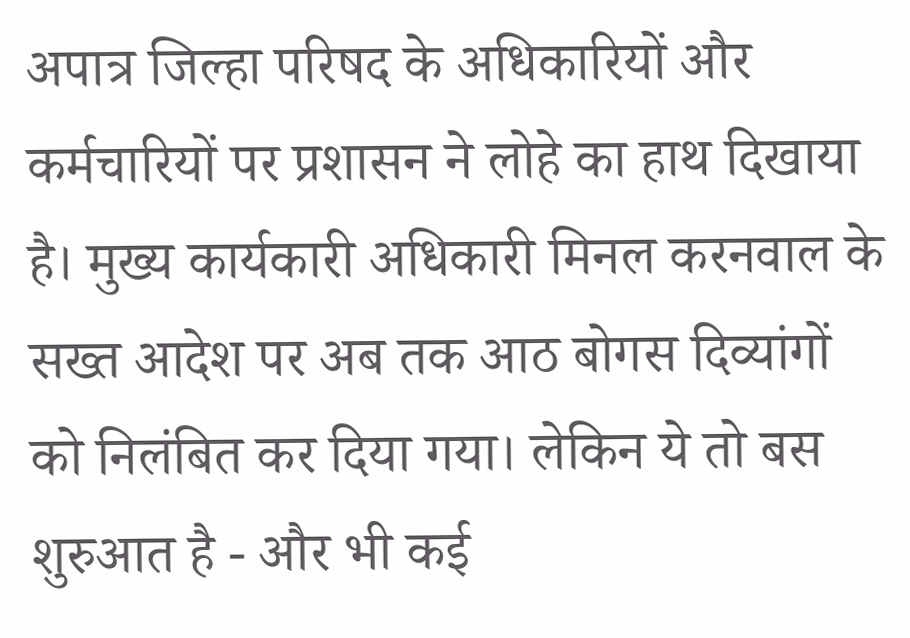अपात्र जिल्हा परिषद के अधिकारियों और कर्मचारियों पर प्रशासन ने लोहे का हाथ दिखाया है। मुख्य कार्यकारी अधिकारी मिनल करनवाल के सख्त आदेश पर अब तक आठ बोगस दिव्यांगों को निलंबित कर दिया गया। लेकिन ये तो बस शुरुआत है - और भी कई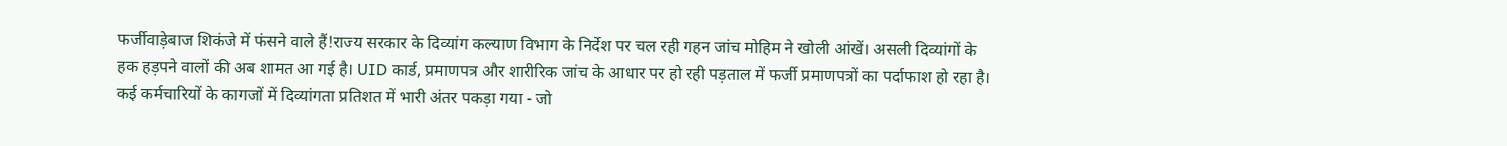फर्जीवाड़ेबाज शिकंजे में फंसने वाले हैं!राज्य सरकार के दिव्यांग कल्याण विभाग के निर्देश पर चल रही गहन जांच मोहिम ने खोली आंखें। असली दिव्यांगों के हक हड़पने वालों की अब शामत आ गई है। UID कार्ड, प्रमाणपत्र और शारीरिक जांच के आधार पर हो रही पड़ताल में फर्जी प्रमाणपत्रों का पर्दाफाश हो रहा है। कई कर्मचारियों के कागजों में दिव्यांगता प्रतिशत में भारी अंतर पकड़ा गया - जो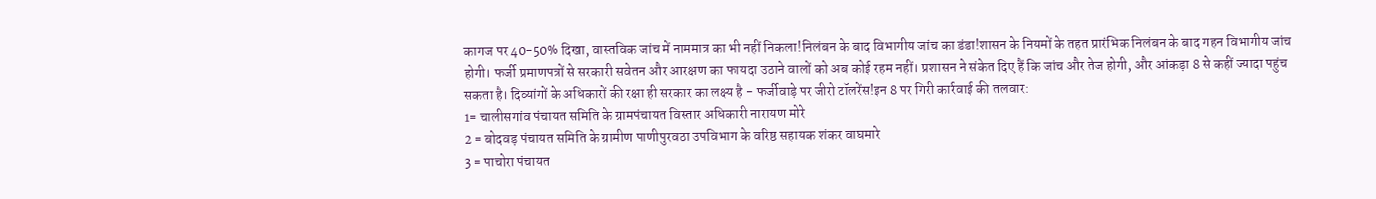कागज पर 40-50% दिखा, वास्तविक जांच में नाममात्र का भी नहीं निकला!निलंबन के बाद विभागीय जांच का डंडा!शासन के नियमों के तहत प्रारंभिक निलंबन के बाद गहन विभागीय जांच होगी। फर्जी प्रमाणपत्रों से सरकारी सवेतन और आरक्षण का फायदा उठाने वालों को अब कोई रहम नहीं। प्रशासन ने संकेत दिए हैं कि जांच और तेज होगी, और आंकड़ा 8 से कहीं ज्यादा पहुंच सकता है। दिव्यांगों के अधिकारों की रक्षा ही सरकार का लक्ष्य है - फर्जीवाड़े पर जीरो टॉलरेंस!इन 8 पर गिरी कार्रवाई की तलवार:
1= चालीसगांव पंचायत समिति के ग्रामपंचायत विस्तार अधिकारी नारायण मोरे
2 = बोदवड़ पंचायत समिति के ग्रामीण पाणीपुरवठा उपविभाग के वरिष्ठ सहायक शंकर वाघमारे
3 = पाचोरा पंचायत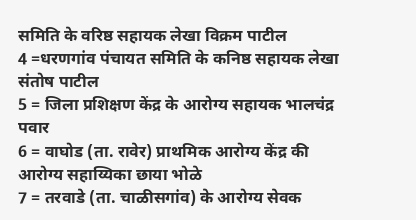समिति के वरिष्ठ सहायक लेखा विक्रम पाटील
4 =धरणगांव पंचायत समिति के कनिष्ठ सहायक लेखा संतोष पाटील
5 = जिला प्रशिक्षण केंद्र के आरोग्य सहायक भालचंद्र पवार
6 = वाघोड (ता. रावेर) प्राथमिक आरोग्य केंद्र की आरोग्य सहाय्यिका छाया भोळे
7 = तरवाडे (ता. चाळीसगांव) के आरोग्य सेवक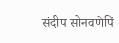संदीप सोनवणेपिं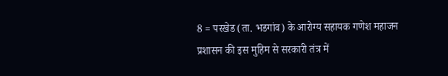8 = परखेड (ता. भडगांव) के आरोग्य सहायक गणेश महाजन
प्रशासन की इस मुहिम से सरकारी तंत्र में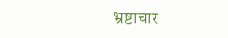भ्रष्टाचार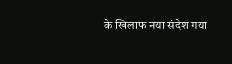के खिलाफ नया संदेश गया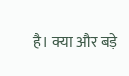है। क्या और बड़े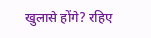खुलासे होंगे? रहिए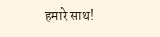हमारे साथ!